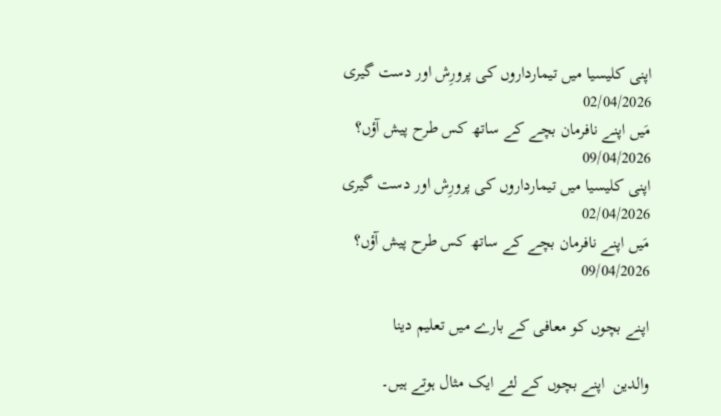اپنی کلیسیا میں تیمارداروں کی پرورِش اور دست گیری
02/04/2026
مَیں اپنے نافرمان بچے کے ساتھ کس طرح پیش آؤں؟
09/04/2026
اپنی کلیسیا میں تیمارداروں کی پرورِش اور دست گیری
02/04/2026
مَیں اپنے نافرمان بچے کے ساتھ کس طرح پیش آؤں؟
09/04/2026

اپنے بچوں کو معافی کے بارے میں تعلیم دینا

والدین  اپنے بچوں کے لئے ایک مثال ہوتے ہیں۔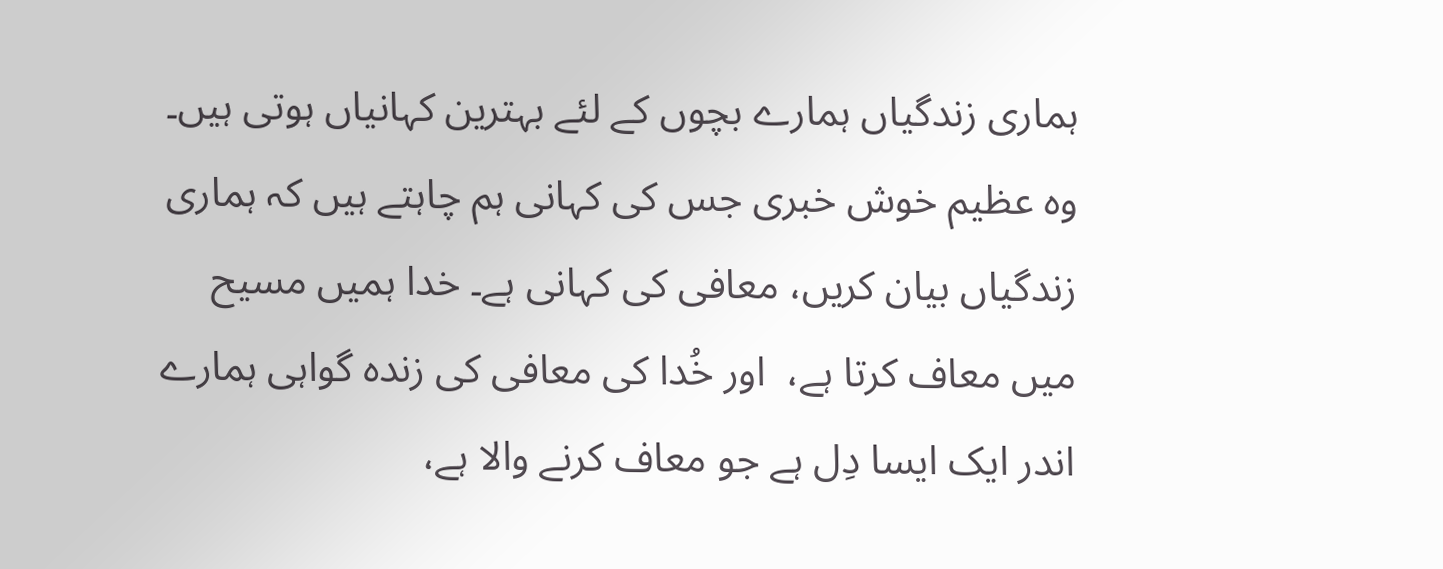ہماری زندگیاں ہمارے بچوں کے لئے بہترین کہانیاں ہوتی ہیں۔  وہ عظیم خوش خبری جس کی کہانی ہم چاہتے ہیں کہ ہماری زندگیاں بیان کریں، معافی کی کہانی ہے۔ خدا ہمیں مسیح میں معاف کرتا ہے،  اور خُدا کی معافی کی زندہ گواہی ہمارے اندر ایک ایسا دِل ہے جو معاف کرنے والا ہے،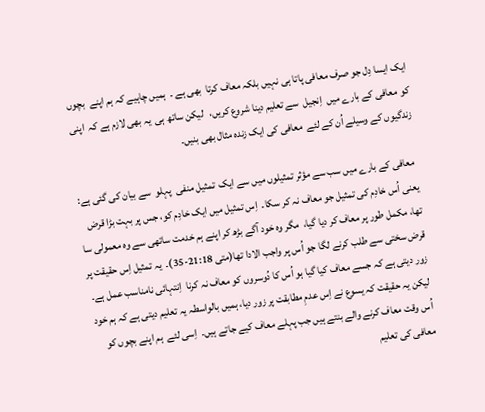ایک ایسا دِل جو صرف معافی پاتا ہی نہیں بلکہ معاف کرتا  بھی ہے ۔  ہمیں چاہیے کہ ہم اپنے  بچوں کو معافی کے بارے میں  اِنجیل  سے تعلیم دینا شروع کریں،   لیکن ساتھ ہی  یہ بھی لازم ہے کہ  اپنی زندگیوں کے وسیلے اُن کے لئے  معافی کی ایک زندہ مثال بھی بنیں۔

 معافی کے بارے میں سب سے مؤثر تمثیلوں میں سے ایک  تمثیل منفی  پہلو  سے بیان کی گئی ہے:   یعنی اُس خادِم کی تمثیل جو معاف نہ کر سکا۔  اِس تمثیل میں ایک خادِم کو، جس پر بہت بڑا قرض تھا، مکمل طور پر معاف کر دیا گیا،  مگر وہ خود آگے بڑھ کر اپنے ہم خدمت ساتھی سے وہ معمولی سا قرض سختی سے طلب کرنے لگا جو اُس پر واجب الادا تھا(متی 21:18-35)۔  یہ تمثیل اِس حقیقت پر زور دیتی ہے کہ جسے معاف کیا گیا ہو اُس کا دُوسروں کو معاف نہ کرنا  اِنتہائی نامناسب عمل ہے۔  لیکن یہ حقیقت کہ یسوع نے اِس عدمِ مطابقت پر زور دیا، ہمیں بالواسطہ یہ تعلیم دیتی ہے کہ ہم خود اُس وقت معاف کرنے والے بنتے ہیں جب پہلے معاف کیے جاتے ہیں۔  اِسی لئے  ہم اپنے بچوں کو معافی کی تعلیم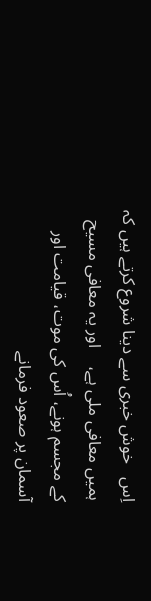اِس   خوش خبری سے دینا شروع کرتے ہیں کہ ہمیں معافی ملی ہے،    اور یہ معافی مسیح کے مجسم ہونے، اُس کی موت، قیامت اور  آسمان پر صعود فرمانے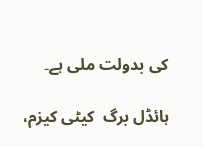کی بدولت ملی ہے۔

ہائڈل برگ  کیٹی کیزم،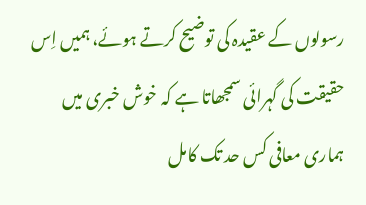رسولوں کے عقیدہ کی توضیح کرتے ہوئے، ہمیں اِس حقیقت کی گہرائی سمجھاتا ہے کہ خوش خبری میں ہماری معافی کس حد تک کامل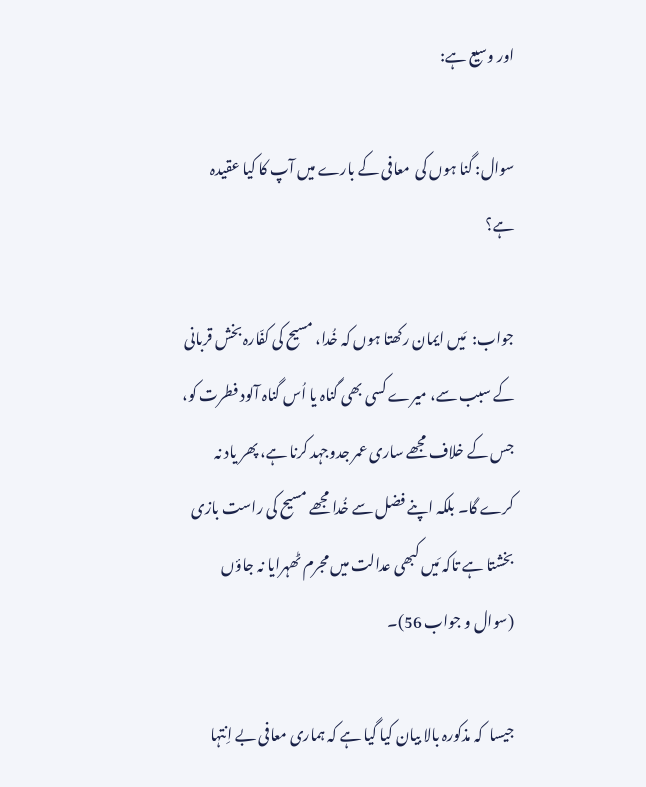اور وسیع ہے:

سوال: گنا ہوں کی  معافی کے بارے میں آپ کا کیا عقیدہ ہے؟

جواب:  مَیں ایمان رکھتا ہوں کہ خُدا، مسیح کی کفّارہ بخش قربانی کے سبب سے، میرے کسی بھی گناہ یا اُس گناہ آلود فطرت کو، جس کے خلاف مجھے ساری عمر جدوجہد کرنا ہے، پھر یاد نہ کرے گا۔ بلکہ اپنے فضل سے خُدا مجھے مسیح کی راست بازی بخشتا ہے تاکہ مَیں کبھی عدالت میں مجرم ٹھہرایا نہ جاؤں (سوال و جواب 56)۔

جیسا  کہ مذکورہ بالا بیان کیا گیا ہے کہ ہماری معافی بے اِنتہا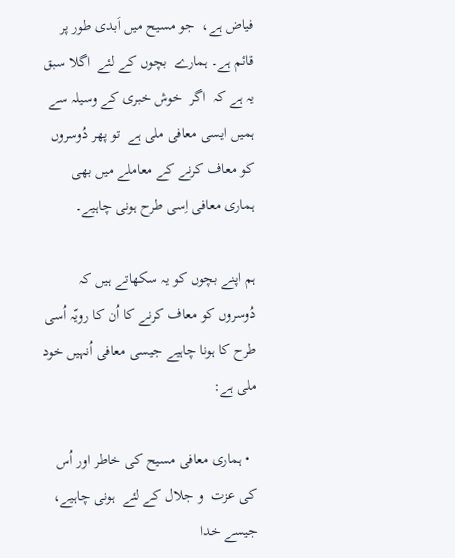فیاض ہے،  جو مسیح میں اَبدی طور پر قائم ہے۔ ہمارے  بچوں کے لئے  اگلا سبق یہ ہے کہ  اگر  خوش خبری کے وسیلہ سے ہمیں ایسی معافی ملی ہے  تو پھر دُوسروں کو معاف کرنے کے معاملے میں بھی ہماری معافی اِسی طرح ہونی چاہیے۔

ہم اپنے بچوں کو یہ سکھاتے ہیں کہ دُوسروں کو معاف کرنے کا اُن کا رویّہ اُسی طرح کا ہونا چاہیے جیسی معافی اُنہیں خود ملی ہے:

  • ہماری معافی مسیح کی خاطر اور اُس کی عزت  و جلال کے لئے  ہونی چاہیے،  جیسے خدا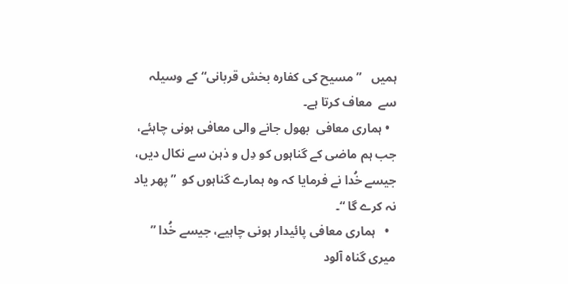ہمیں   ”مسیح کی کفارہ بخش قربانی“ کے وسیلہ سے  معاف کرتا ہے۔
  • ہماری معافی  بھول جانے والی معافی ہونی چاہئے،    جب ہم ماضی کے گناہوں کو دِل و ذہن سے نکال دیں، جیسے خُدا نے فرمایا کہ وہ ہمارے گناہوں کو  ”پھر یاد نہ کرے گا “۔
  •   ہماری معافی پائیدار ہونی چاہیے، جیسے خُدا ” میری گناہ آلود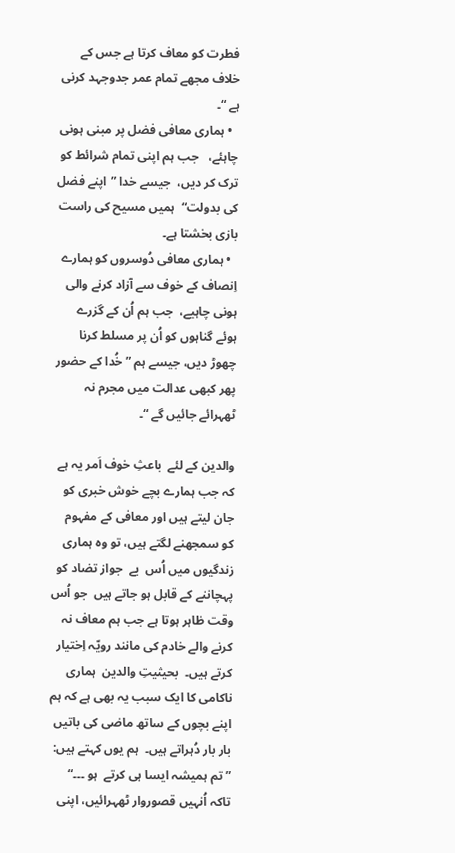فطرت کو معاف کرتا ہے جس کے خلاف مجھے تمام عمر جدوجہد کرنی ہے “۔
  • ہماری معافی فضل پر مبنی ہونی چاہئے،   جب ہم اپنی تمام شرائط کو ترک کر دیں،  جیسے خدا ”اپنے فضل کی بدولت“  ہمیں مسیح کی راست بازی بخشتا ہے۔
  • ہماری معافی دُوسروں کو ہمارے اِنصاف کے خوف سے آزاد کرنے والی ہونی چاہیے،  جب ہم اُن کے گزرے ہوئے گناہوں کو اُن پر مسلط کرنا چھوڑ دیں، جیسے ہم ” خُدا کے حضور پھر کبھی عدالت میں مجرم نہ ٹھہرائے جائیں گے “۔

والدین کے لئے  باعثِ خوف اَمر یہ ہے کہ جب ہمارے بچے خوش خبری کو جان لیتے ہیں اور معافی کے مفہوم کو سمجھنے لگتے ہیں، تو وہ ہماری زندگیوں میں اُس  بے  جواز تضاد کو پہچاننے کے قابل ہو جاتے ہیں  جو اُس وقت ظاہر ہوتا ہے جب ہم معاف نہ کرنے والے خادم کی مانند رویّہ اِختیار کرتے ہیں۔  بحیثیتِ والدین  ہماری ناکامی کا ایک سبب یہ بھی ہے کہ ہم اپنے بچوں کے ساتھ ماضی کی باتیں بار بار دُہراتے ہیں۔  ہم یوں کہتے ہیں: ”تم ہمیشہ ایسا ہی کرتے  ہو ۔۔۔“ تاکہ اُنہیں قصوروار ٹھہرائیں، اپنی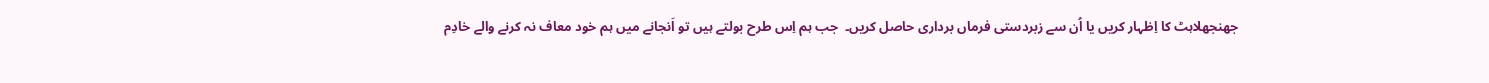جھنجھلاہٹ کا اِظہار کریں یا اُن سے زبردستی فرماں برداری حاصل کریں۔  جب ہم اِس طرح بولتے ہیں تو اَنجانے میں ہم خود معاف نہ کرنے والے خادِم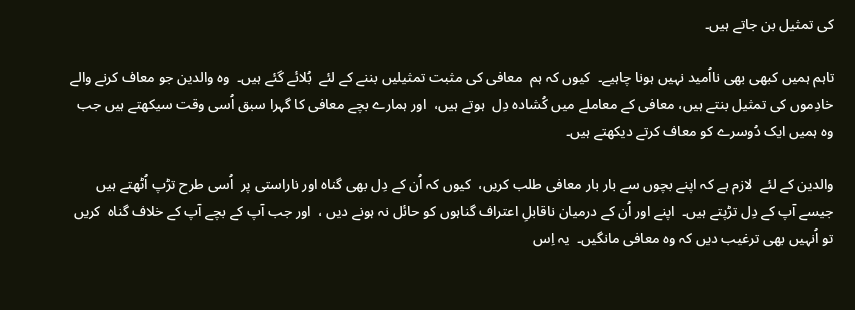کی تمثیل بن جاتے ہیں۔

تاہم ہمیں کبھی بھی نااُمید نہیں ہونا چاہیے۔  کیوں کہ ہم  معافی کی مثبت تمثیلیں بننے کے لئے  بُلائے گئے ہیں۔  وہ والدین جو معاف کرنے والے خادِموں کی تمثیل بنتے ہیں، معافی کے معاملے میں کُشادہ دِل  ہوتے ہیں،  اور ہمارے بچے معافی کا گہرا سبق اُسی وقت سیکھتے ہیں جب وہ ہمیں ایک دُوسرے کو معاف کرتے دیکھتے ہیں۔

والدین کے لئے  لازم ہے کہ اپنے بچوں سے بار بار معافی طلب کریں،  کیوں کہ اُن کے دِل بھی گناہ اور ناراستی پر  اُسی طرح تڑپ اُٹھتے ہیں  جیسے آپ کے دِل تڑپتے ہیں۔  اپنے اور اُن کے درمیان ناقابلِ اعتراف گناہوں کو حائل نہ ہونے دیں ،  اور جب آپ کے بچے آپ کے خلاف گناہ  کریں تو اُنہیں بھی ترغیب دیں کہ وہ معافی مانگیں۔  یہ اِس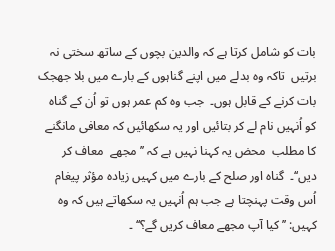بات کو شامل کرتا ہے کہ والدین بچوں کے ساتھ سختی نہ برتیں  تاکہ وہ بدلے میں اپنے گناہوں کے بارے میں بلا جھجک بات کرنے کے قابل ہوں۔  جب وہ کم عمر ہوں تو اُن کے گناہ کو اُنہیں نام لے کر بتائیں اور یہ سکھائیں کہ معافی مانگنے کا مطلب  محض یہ کہنا نہیں ہے کہ ’’مجھے  معاف کر  دیں‘‘۔  گناہ اور صلح کے بارے میں کہیں زیادہ مؤثر پیغام اُس وقت پہنچتا ہے جب ہم اُنہیں یہ سکھاتے ہیں کہ وہ کہیں: ’’کیا آپ مجھے معاف کریں گے؟‘‘ ۔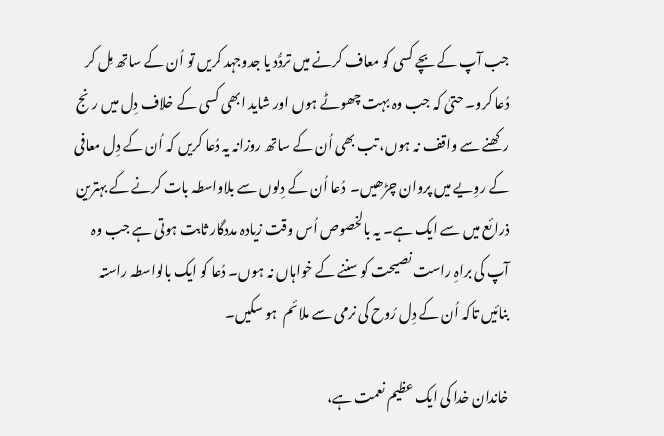جب آپ کے بچے کسی کو معاف کرنے میں تردُّد یا جدوجہد کریں تو اُن کے ساتھ مِل کر دُعا کرو۔ حتیٰ کہ جب وہ بہت چھوٹے ہوں اور شاید ابھی کسی کے خلاف دِل میں رنج رکھنے سے واقف نہ ہوں، تب بھی اُن کے ساتھ روزانہ یہ دُعا کریں کہ اُن کے دِل معافی کے روِیے میں پروان چڑھیں۔  دُعا اُن کے دِلوں سے بلاواسطہ بات کرنے کے بہترین ذرائع میں سے ایک ہے۔ یہ بالخصوص اُس وقت زیادہ مددگار ثابت ہوتی ہے جب وہ  آپ کی براہِ راست نصیحت کو سننے کے خواہاں نہ ہوں۔ دُعا کو ایک بالواسطہ راستہ بنائیں تاکہ اُن کے دِل رُوح کی نرمی سے ملائم  ہو سکیں۔

خاندان خدا کی ایک عظیم نعمت ہے،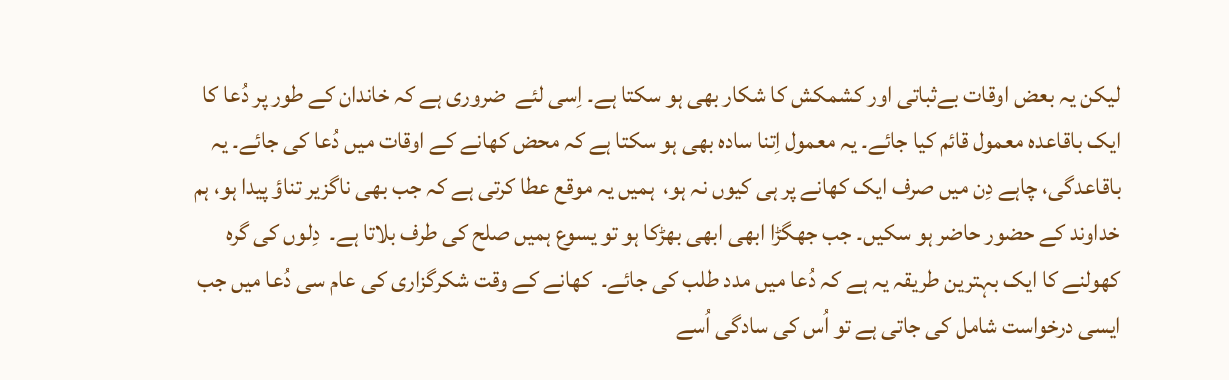لیکن یہ بعض اوقات بےثباتی اور کشمکش کا شکار بھی ہو سکتا ہے۔ اِسی لئے  ضروری ہے کہ خاندان کے طور پر دُعا کا ایک باقاعدہ معمول قائم کیا جائے۔ یہ معمول اِتنا سادہ بھی ہو سکتا ہے کہ محض کھانے کے اوقات میں دُعا کی جائے۔ یہ باقاعدگی، چاہے دِن میں صرف ایک کھانے پر ہی کیوں نہ ہو،  ہمیں یہ موقع عطا کرتی ہے کہ جب بھی ناگزیر تناؤ پیدا ہو، ہم خداوند کے حضور حاضر ہو سکیں۔ جب جھگڑا ابھی ابھی بھڑکا ہو تو یسوع ہمیں صلح کی طرف بلاتا ہے۔  دِلوں کی گرہ کھولنے کا ایک بہترین طریقہ یہ ہے کہ دُعا میں مدد طلب کی جائے۔  کھانے کے وقت شکرگزاری کی عام سی دُعا میں جب ایسی درخواست شامل کی جاتی ہے تو اُس کی سادگی اُسے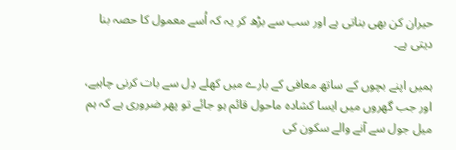حیران کن بھی بناتی ہے اور سب سے بڑھ کر یہ کہ اُسے معمول کا حصہ بنا دیتی ہے۔

ہمیں اپنے بچوں کے ساتھ معافی کے بارے میں کھلے دِل سے بات کرنی چاہیے، اور جب گھروں میں ایسا کشادہ ماحول قائم ہو جائے تو پھر ضروری ہے کہ ہم  میل جول سے آنے والے سکون کی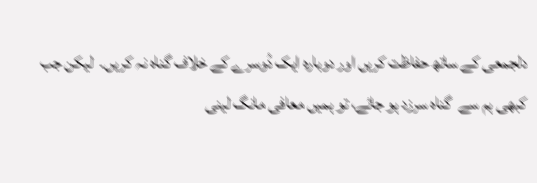دلجمعی کے ساتھ حفاظت کریں اور دوبارہ ایک دُوسرے کے خلاف گناہ نہ کریں۔  لیکن جب کبھی ہم سے  گناہ سرزد ہو جائے، تو ہمیں معافی مانگ لینی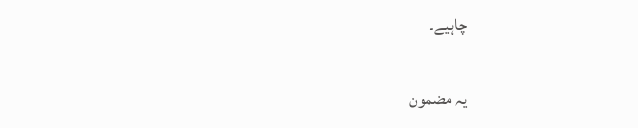چاہیے۔

یہ مضمون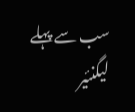سب سے پہلے لیگنئیر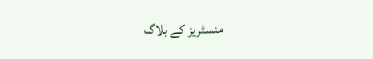منسٹریز کے بلاگ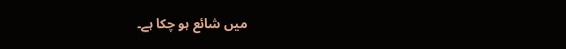میں شائع ہو چکا ہے۔